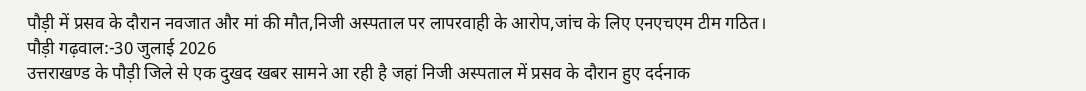पौड़ी में प्रसव के दौरान नवजात और मां की मौत,निजी अस्पताल पर लापरवाही के आरोप,जांच के लिए एनएचएम टीम गठित।
पौड़ी गढ़वाल:-30 जुलाई 2026
उत्तराखण्ड के पौड़ी जिले से एक दुखद खबर सामने आ रही है जहां निजी अस्पताल में प्रसव के दौरान हुए दर्दनाक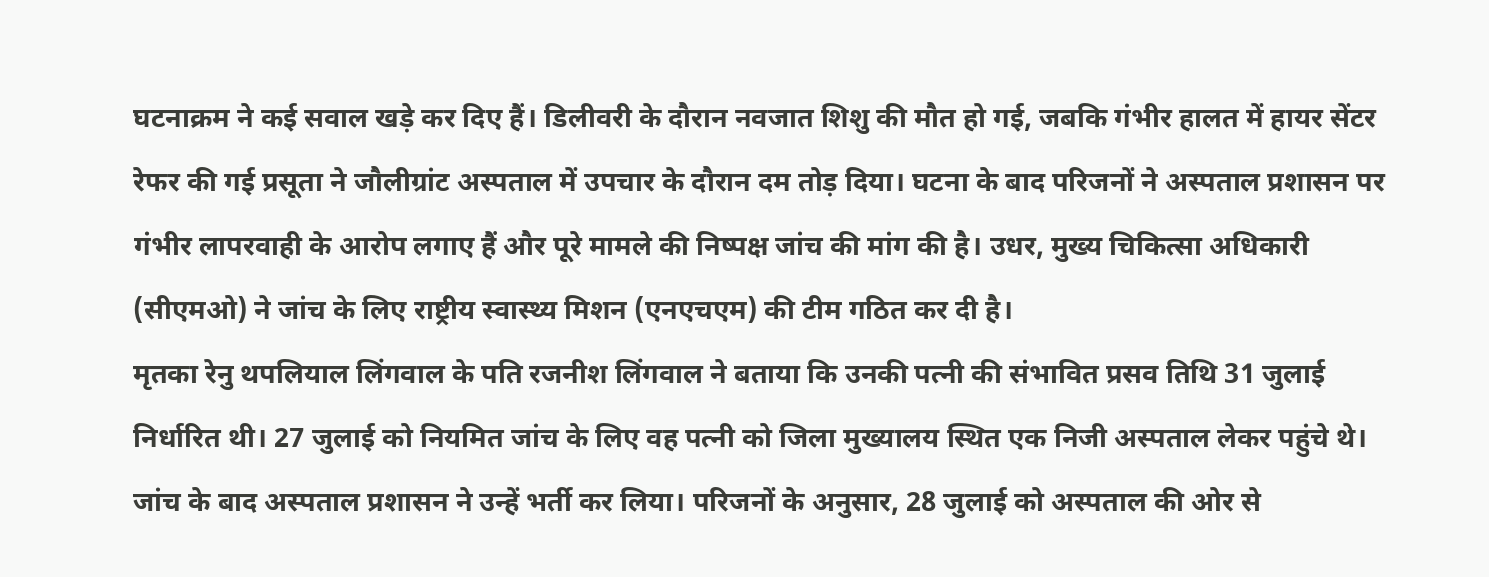घटनाक्रम ने कई सवाल खड़े कर दिए हैं। डिलीवरी के दौरान नवजात शिशु की मौत हो गई, जबकि गंभीर हालत में हायर सेंटर रेफर की गई प्रसूता ने जौलीग्रांट अस्पताल में उपचार के दौरान दम तोड़ दिया। घटना के बाद परिजनों ने अस्पताल प्रशासन पर गंभीर लापरवाही के आरोप लगाए हैं और पूरे मामले की निष्पक्ष जांच की मांग की है। उधर, मुख्य चिकित्सा अधिकारी (सीएमओ) ने जांच के लिए राष्ट्रीय स्वास्थ्य मिशन (एनएचएम) की टीम गठित कर दी है।
मृतका रेनु थपलियाल लिंगवाल के पति रजनीश लिंगवाल ने बताया कि उनकी पत्नी की संभावित प्रसव तिथि 31 जुलाई निर्धारित थी। 27 जुलाई को नियमित जांच के लिए वह पत्नी को जिला मुख्यालय स्थित एक निजी अस्पताल लेकर पहुंचे थे। जांच के बाद अस्पताल प्रशासन ने उन्हें भर्ती कर लिया। परिजनों के अनुसार, 28 जुलाई को अस्पताल की ओर से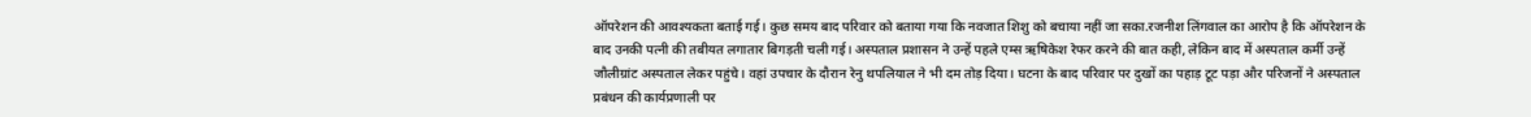ऑपरेशन की आवश्यकता बताई गई। कुछ समय बाद परिवार को बताया गया कि नवजात शिशु को बचाया नहीं जा सका.रजनीश लिंगवाल का आरोप है कि ऑपरेशन के बाद उनकी पत्नी की तबीयत लगातार बिगड़ती चली गई। अस्पताल प्रशासन ने उन्हें पहले एम्स ऋषिकेश रेफर करने की बात कही, लेकिन बाद में अस्पताल कर्मी उन्हें जौलीग्रांट अस्पताल लेकर पहुंचे। वहां उपचार के दौरान रेनु थपलियाल ने भी दम तोड़ दिया। घटना के बाद परिवार पर दुखों का पहाड़ टूट पड़ा और परिजनों ने अस्पताल प्रबंधन की कार्यप्रणाली पर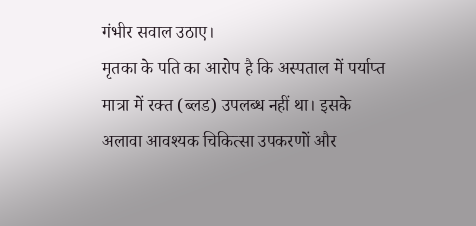गंभीर सवाल उठाए।
मृतका के पति का आरोप है कि अस्पताल में पर्याप्त मात्रा में रक्त (ब्लड) उपलब्ध नहीं था। इसके अलावा आवश्यक चिकित्सा उपकरणों और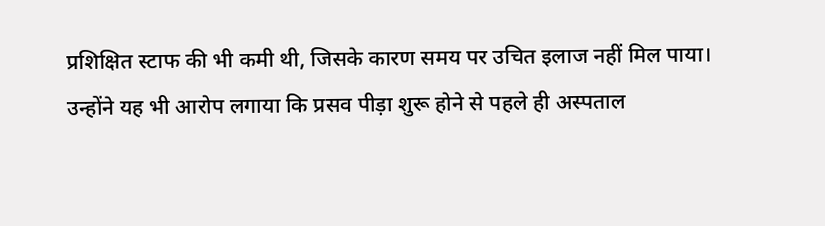प्रशिक्षित स्टाफ की भी कमी थी, जिसके कारण समय पर उचित इलाज नहीं मिल पाया।
उन्होंने यह भी आरोप लगाया कि प्रसव पीड़ा शुरू होने से पहले ही अस्पताल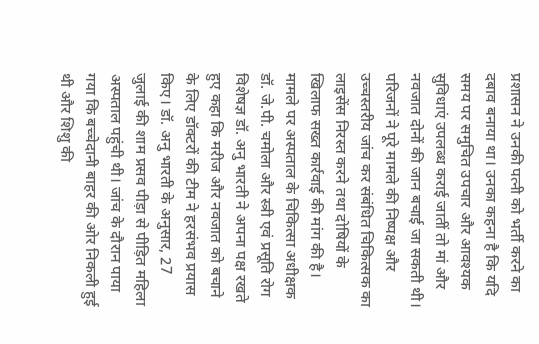प्रशासन ने उनकी पत्नी को भर्ती करने का दबाव बनाया था। उनका कहना है कि यदि समय पर समुचित उपचार और आवश्यक सुविधाएं उपलब्ध कराई जातीं तो मां और नवजात दोनों की जान बचाई जा सकती थी। परिजनों ने पूरे मामले की निष्पक्ष और उच्चस्तरीय जांच कर संबंधित चिकित्सक का लाइसेंस निरस्त करने तथा दोषियों के खिलाफ सख्त कार्रवाई की मांग की है।
मामले पर अस्पताल के चिकित्सा अधीक्षक डॉ. जे.पी. चमोला और स्त्री एवं प्रसूति रोग विशेषज्ञ डॉ. अनु भारती ने अपना पक्ष रखते हुए कहा कि मरीज और नवजात को बचाने के लिए डॉक्टरों की टीम ने हरसंभव प्रयास किए। डॉ. अनु भारती के अनुसार, 27 जुलाई की शाम प्रसव पीड़ा से पीड़ित महिला अस्पताल पहुंची थी। जांच के दौरान पाया गया कि बच्चेदानी बाहर की ओर निकली हुई थी और शिशु की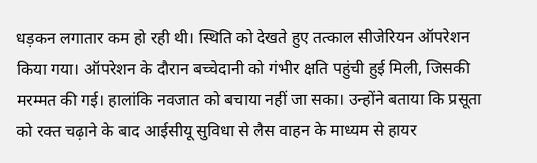धड़कन लगातार कम हो रही थी। स्थिति को देखते हुए तत्काल सीजेरियन ऑपरेशन किया गया। ऑपरेशन के दौरान बच्चेदानी को गंभीर क्षति पहुंची हुई मिली, जिसकी मरम्मत की गई। हालांकि नवजात को बचाया नहीं जा सका। उन्होंने बताया कि प्रसूता को रक्त चढ़ाने के बाद आईसीयू सुविधा से लैस वाहन के माध्यम से हायर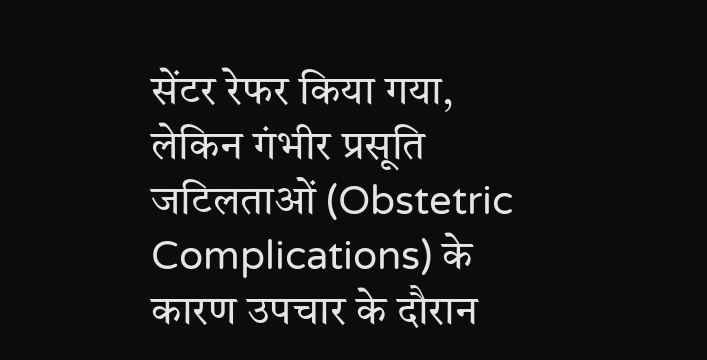सेंटर रेफर किया गया, लेकिन गंभीर प्रसूति जटिलताओं (Obstetric Complications) के कारण उपचार के दौरान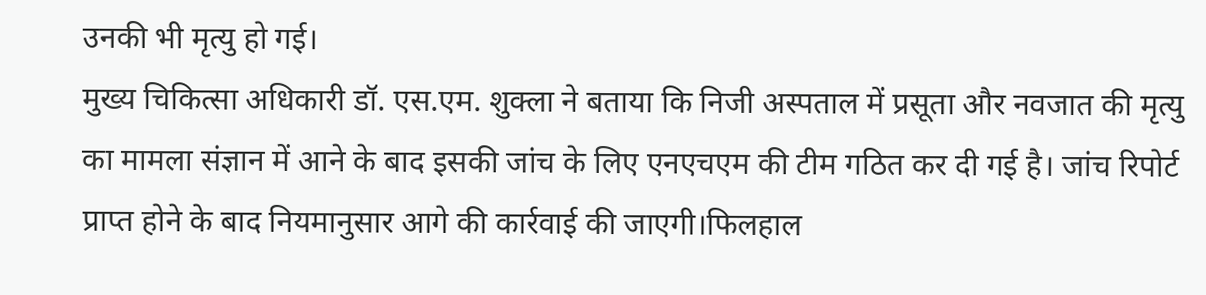उनकी भी मृत्यु हो गई।
मुख्य चिकित्सा अधिकारी डॉ. एस.एम. शुक्ला ने बताया कि निजी अस्पताल में प्रसूता और नवजात की मृत्यु का मामला संज्ञान में आने के बाद इसकी जांच के लिए एनएचएम की टीम गठित कर दी गई है। जांच रिपोर्ट प्राप्त होने के बाद नियमानुसार आगे की कार्रवाई की जाएगी।फिलहाल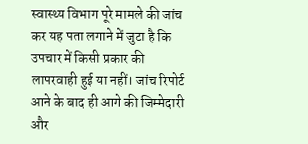स्वास्थ्य विभाग पूरे मामले की जांच कर यह पता लगाने में जुटा है कि उपचार में किसी प्रकार की लापरवाही हुई या नहीं। जांच रिपोर्ट आने के बाद ही आगे की जिम्मेदारी और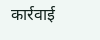कार्रवाई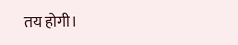तय होगी।